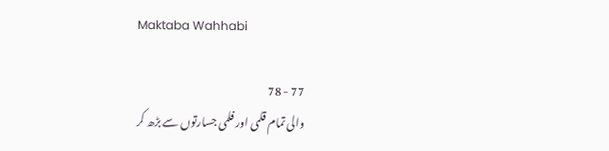Maktaba Wahhabi

77 - 78
والی تمام قلمی اور فلمی جسارتوں سے بڑھ کر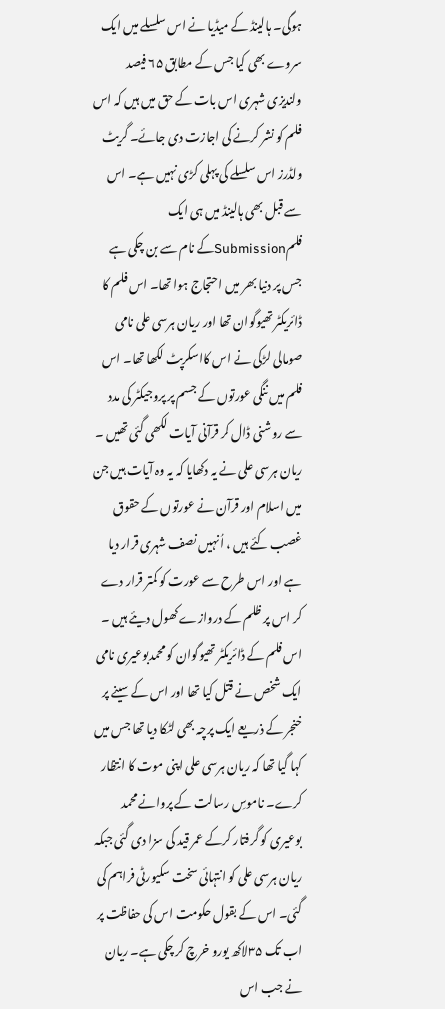ہوگی۔ ہالینڈ کے میڈیا نے اس سلسلے میں ایک سروے بھی کیا جس کے مطابق ۶۵ فیصد ولندیزی شہری اس بات کے حق میں ہیں کہ اس فلم کو نشر کرنے کی اجازت دی جائے۔ گریٹ ولڈرز اس سلسلے کی پہلی کڑی نہیں ہے۔ اس سے قبل بھی ہالینڈ میں ہی ایک فلمSubmissionکے نام سے بن چکی ہے جس پر دنیا بھر میں احتجاج ہوا تھا۔ اس فلم کا ڈائریکٹر تھیوگوان تھا اور ریان ہرسی علی نامی صومالی لڑکی نے اس کااسکرپٹ لکھا تھا۔ اس فلم میں ننگی عورتوں کے جسم پر پروجیکٹر کی مدد سے روشنی ڈال کر قرآنی آیات لکھی گئی تھیں ۔ ریان ہرسی علی نے یہ دکھایا کہ یہ وہ آیات ہیں جن میں اسلام اور قرآن نے عورتوں کے حقوق غصب کئے ہیں ، اُنہیں نصف شہری قرار دیا ہے اور اس طرح سے عورت کو کمتر قرار دے کر اس پر ظلم کے دروازے کھول دیئے ہیں ۔ اس فلم کے ڈائریکٹر تھیوگوان کو محمدبوعیری نامی ایک شخص نے قتل کیا تھا اور اس کے سینے پر خنجر کے ذریعے ایک پرچہ بھی لٹکا دیا تھا جس میں کہا گیا تھا کہ ریان ہرسی علی اپنی موت کا انتظار کرے۔ ناموسِ رسالت کے پروانے محمد بوعیری کو گرفتار کرکے عمر قید کی سزا دی گئی جبکہ ریان ہرسی علی کو انتہائی سخت سکیورٹی فراہم کی گئی۔ اس کے بقول حکومت اس کی حفاظت پر اب تک ۳۵لاکھ یورو خرچ کر چکی ہے۔ ریان نے جب اس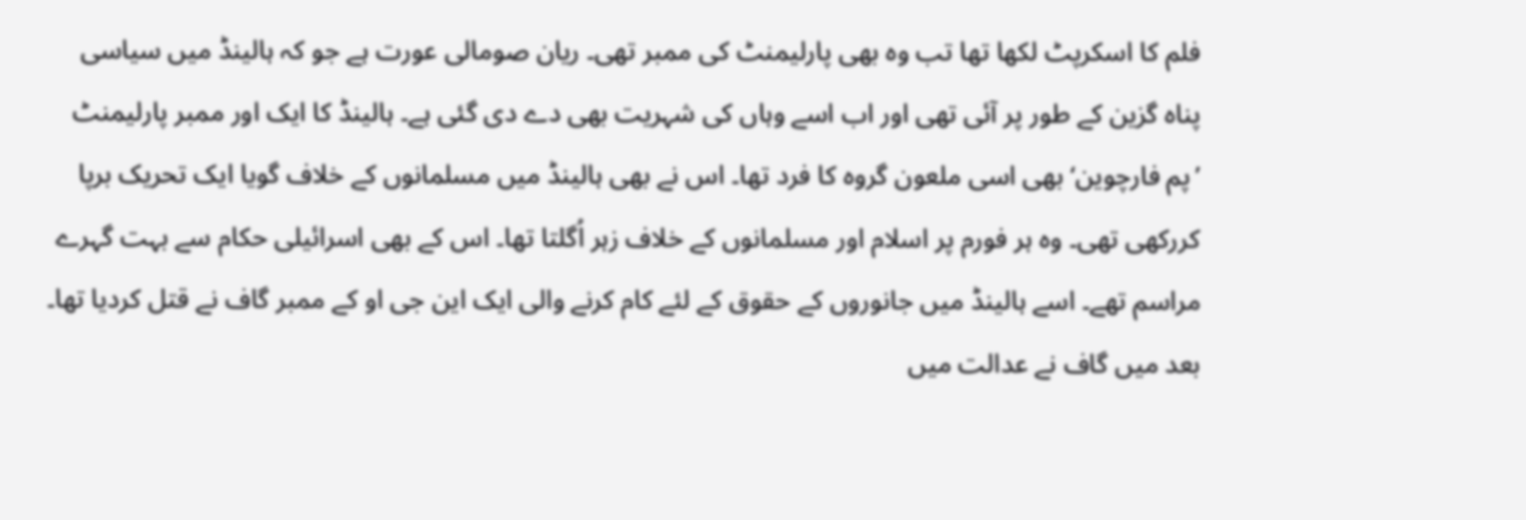فلم کا اسکرپٹ لکھا تھا تب وہ بھی پارلیمنٹ کی ممبر تھی۔ ریان صومالی عورت ہے جو کہ ہالینڈ میں سیاسی پناہ گزین کے طور پر آئی تھی اور اب اسے وہاں کی شہریت بھی دے دی گئی ہے۔ ہالینڈ کا ایک اور ممبر پارلیمنٹ ’پم فارچوین‘ بھی اسی ملعون گروہ کا فرد تھا۔ اس نے بھی ہالینڈ میں مسلمانوں کے خلاف گویا ایک تحریک برپا کررکھی تھی۔ وہ ہر فورم پر اسلام اور مسلمانوں کے خلاف زہر اُگلتا تھا۔ اس کے بھی اسرائیلی حکام سے بہت گہرے مراسم تھے۔ اسے ہالینڈ میں جانوروں کے حقوق کے لئے کام کرنے والی ایک این جی او کے ممبر گاف نے قتل کردیا تھا۔ بعد میں گاف نے عدالت میں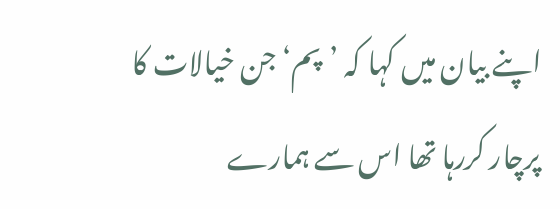اپنے بیان میں کہا کہ ’پم‘ جن خیالات کا پرچار کررہا تھا اس سے ہمارے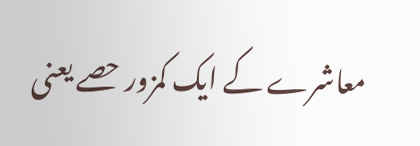معاشرے کے ایک کمزور حصے یعنی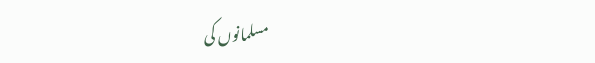مسلمانوں کی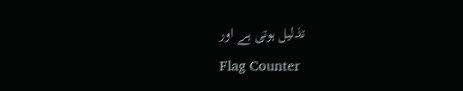تذلیل ہوتی ہے اور
Flag Counter